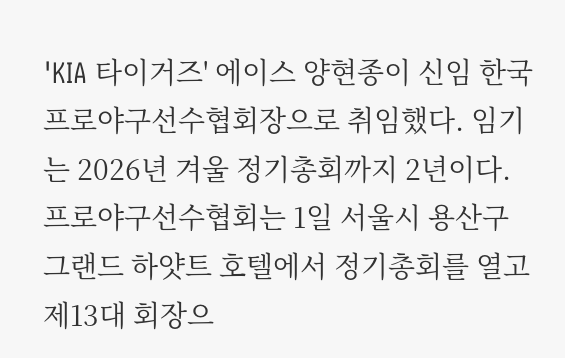'KIA 타이거즈' 에이스 양현종이 신임 한국프로야구선수협회장으로 취임했다. 임기는 2026년 겨울 정기총회까지 2년이다.
프로야구선수협회는 1일 서울시 용산구 그랜드 하얏트 호텔에서 정기총회를 열고 제13대 회장으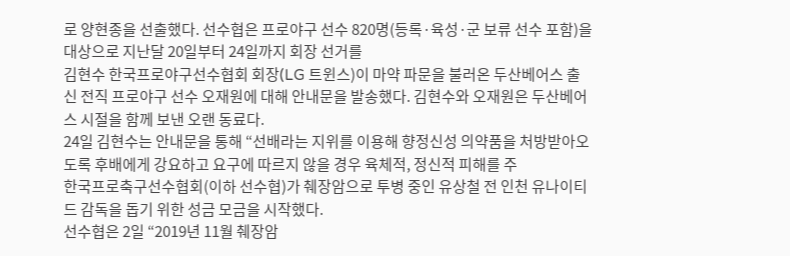로 양현종을 선출했다. 선수협은 프로야구 선수 820명(등록·육성·군 보류 선수 포함)을 대상으로 지난달 20일부터 24일까지 회장 선거를
김현수 한국프로야구선수협회 회장(LG 트윈스)이 마약 파문을 불러온 두산베어스 출신 전직 프로야구 선수 오재원에 대해 안내문을 발송했다. 김현수와 오재원은 두산베어스 시절을 함께 보낸 오랜 동료다.
24일 김현수는 안내문을 통해 “선배라는 지위를 이용해 향정신성 의약품을 처방받아오도록 후배에게 강요하고 요구에 따르지 않을 경우 육체적, 정신적 피해를 주
한국프로축구선수협회(이하 선수협)가 췌장암으로 투병 중인 유상철 전 인천 유나이티드 감독을 돕기 위한 성금 모금을 시작했다.
선수협은 2일 “2019년 11월 췌장암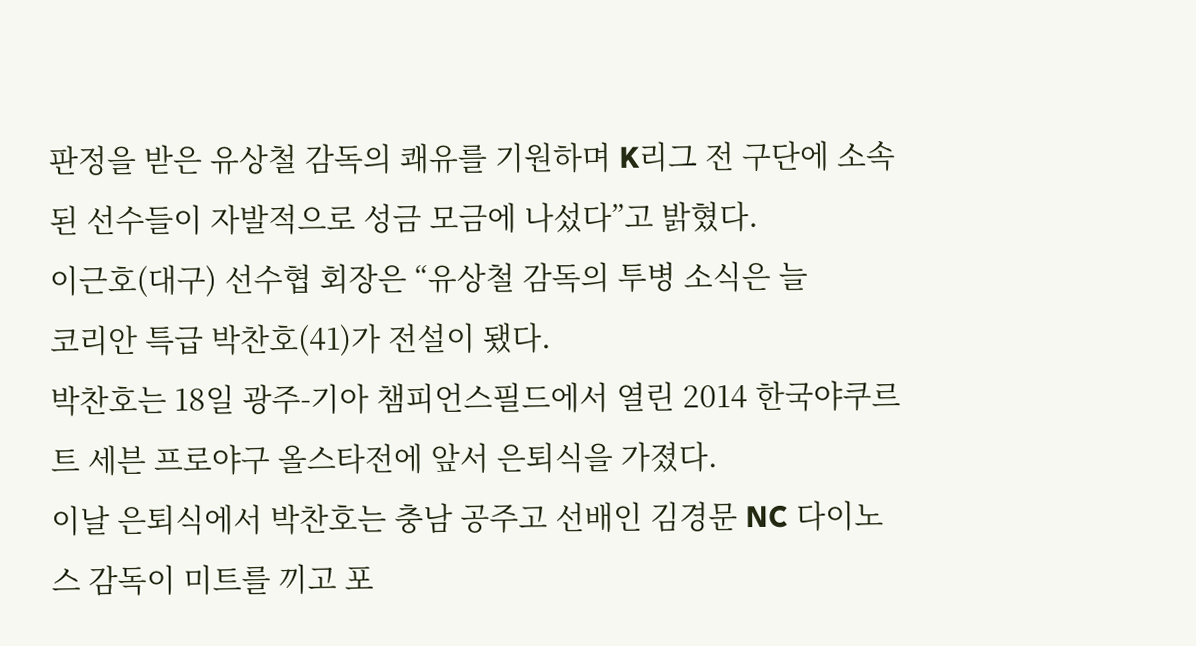판정을 받은 유상철 감독의 쾌유를 기원하며 K리그 전 구단에 소속된 선수들이 자발적으로 성금 모금에 나섰다”고 밝혔다.
이근호(대구) 선수협 회장은 “유상철 감독의 투병 소식은 늘
코리안 특급 박찬호(41)가 전설이 됐다.
박찬호는 18일 광주-기아 챔피언스필드에서 열린 2014 한국야쿠르트 세븐 프로야구 올스타전에 앞서 은퇴식을 가졌다.
이날 은퇴식에서 박찬호는 충남 공주고 선배인 김경문 NC 다이노스 감독이 미트를 끼고 포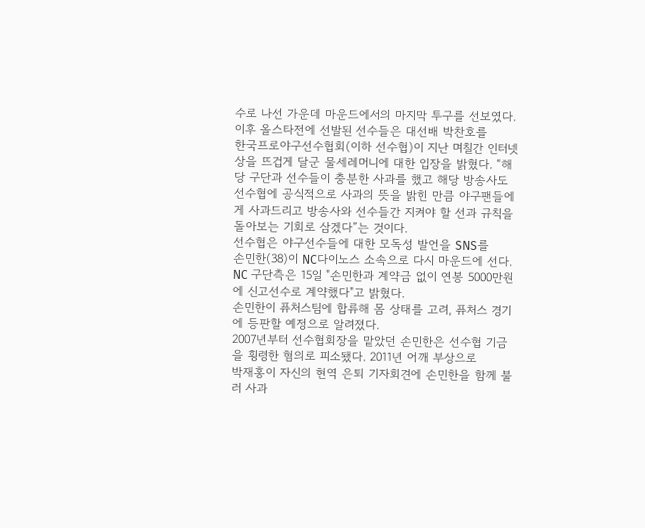수로 나선 가운데 마운드에서의 마지막 투구를 선보였다. 이후 올스타전에 선발된 선수들은 대선배 박찬호를
한국프로야구선수협회(이하 선수협)이 지난 며칠간 인터넷상을 뜨겁게 달군 물세레머니에 대한 입장을 밝혔다. “해당 구단과 선수들이 충분한 사과를 했고 해당 방송사도 선수협에 공식적으로 사과의 뜻을 밝힌 만큼 야구팬들에게 사과드리고 방송사와 선수들간 지켜야 할 선과 규칙을 돌아보는 기회로 삼겠다”는 것이다.
선수협은 야구선수들에 대한 모독성 발언을 SNS를
손민한(38)이 NC다이노스 소속으로 다시 마운드에 선다.
NC 구단측은 15일 "손민한과 계약금 없이 연봉 5000만원에 신고선수로 계약했다"고 밝혔다.
손민한이 퓨처스팀에 합류해 몸 상태를 고려, 퓨처스 경기에 등판할 예정으로 알려졌다.
2007년부터 선수협회장을 맡았던 손민한은 선수협 기금을 횡령한 혐의로 피소됐다. 2011년 어깨 부상으로
박재홍이 자신의 현역 은퇴 기자회견에 손민한을 함께 불러 사과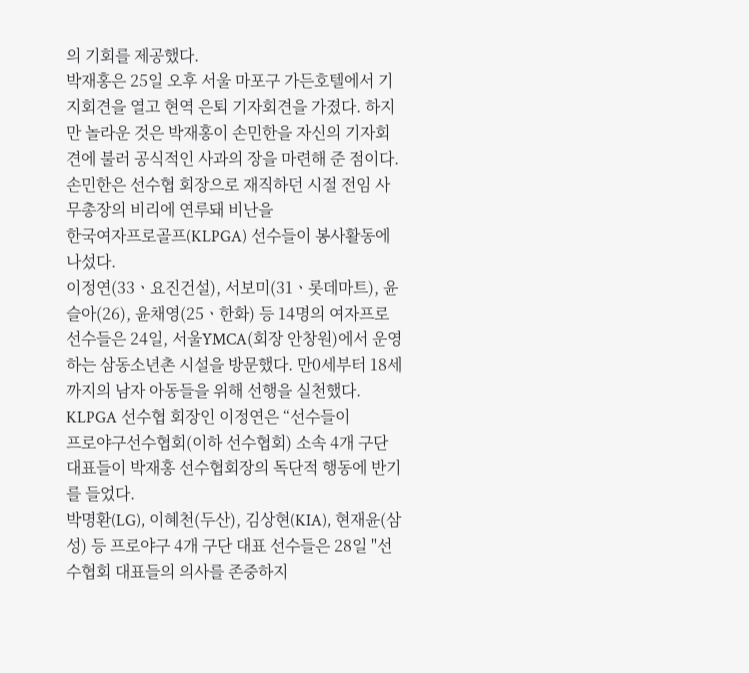의 기회를 제공했다.
박재홍은 25일 오후 서울 마포구 가든호텔에서 기지회견을 열고 현역 은퇴 기자회견을 가졌다. 하지만 놀라운 것은 박재홍이 손민한을 자신의 기자회견에 불러 공식적인 사과의 장을 마련해 준 점이다.
손민한은 선수협 회장으로 재직하던 시절 전임 사무총장의 비리에 연루돼 비난을
한국여자프로골프(KLPGA) 선수들이 봉사활동에 나섰다.
이정연(33ㆍ요진건설), 서보미(31ㆍ롯데마트), 윤슬아(26), 윤채영(25ㆍ한화) 등 14명의 여자프로선수들은 24일, 서울YMCA(회장 안창원)에서 운영하는 삼동소년촌 시설을 방문했다. 만0세부터 18세까지의 남자 아동들을 위해 선행을 실천했다.
KLPGA 선수협 회장인 이정연은 “선수들이
프로야구선수협회(이하 선수협회) 소속 4개 구단 대표들이 박재홍 선수협회장의 독단적 행동에 반기를 들었다.
박명환(LG), 이혜천(두산), 김상현(KIA), 현재윤(삼성) 등 프로야구 4개 구단 대표 선수들은 28일 "선수협회 대표들의 의사를 존중하지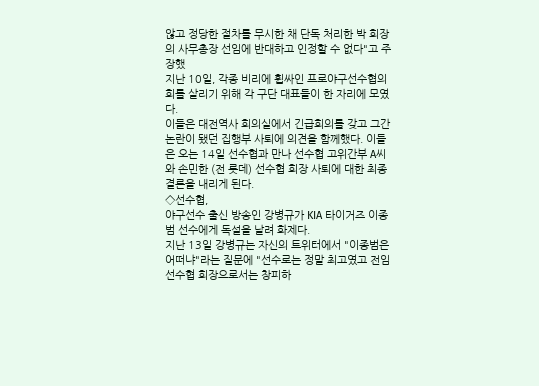않고 정당한 절차를 무시한 채 단독 처리한 박 회장의 사무총장 선임에 반대하고 인정할 수 없다"고 주장했
지난 10일, 각종 비리에 휩싸인 프로야구선수협의회를 살리기 위해 각 구단 대표들이 한 자리에 모였다.
이들은 대전역사 회의실에서 긴급회의를 갖고 그간 논란이 됐던 집행부 사퇴에 의견을 함께했다. 이들은 오는 14일 선수협과 만나 선수협 고위간부 A씨와 손민한 (전 롯데) 선수협 회장 사퇴에 대한 최종 결론을 내리게 된다.
◇선수협,
야구선수 출신 방송인 강병규가 KIA 타이거즈 이종범 선수에게 독설을 날려 화제다.
지난 13일 강병규는 자신의 트위터에서 "이종범은 어떠냐"라는 질문에 "선수로는 정말 최고였고 전임 선수협 회장으로서는 창피하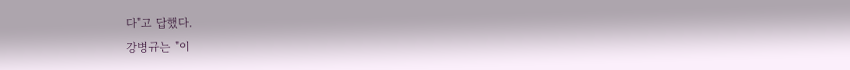다"고 답했다.
강병규는 "이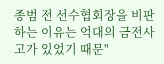종범 전 선수협회장을 비판하는 이유는 억대의 금전사고가 있었기 때문"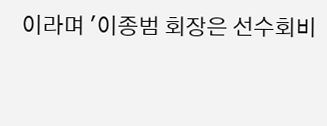이라며 '이종범 회장은 선수회비